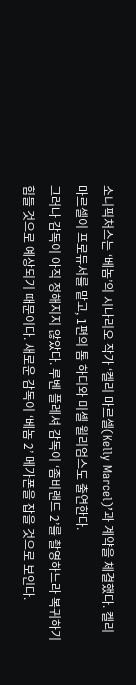소니픽처스는 ‘베놈’의 시나리오 작가 ‘켈리 마르셀(Kelly Marcel)’과 계약을 체결했다. 켈리 마르셀이 프로듀서를 맡고, 1편의 톰 하디와 미셸 윌리엄스도 출연한다.
그러나 감독이 아직 정해지지 않았다. 루벤 플레셔 감독이 ‘좀비랜드 2’를 촬영하느라 복귀하기 힘들 것으로 예상되기 때문이다. 새로운 감독이 ‘베놈 2’ 메가폰을 잡을 것으로 보인다.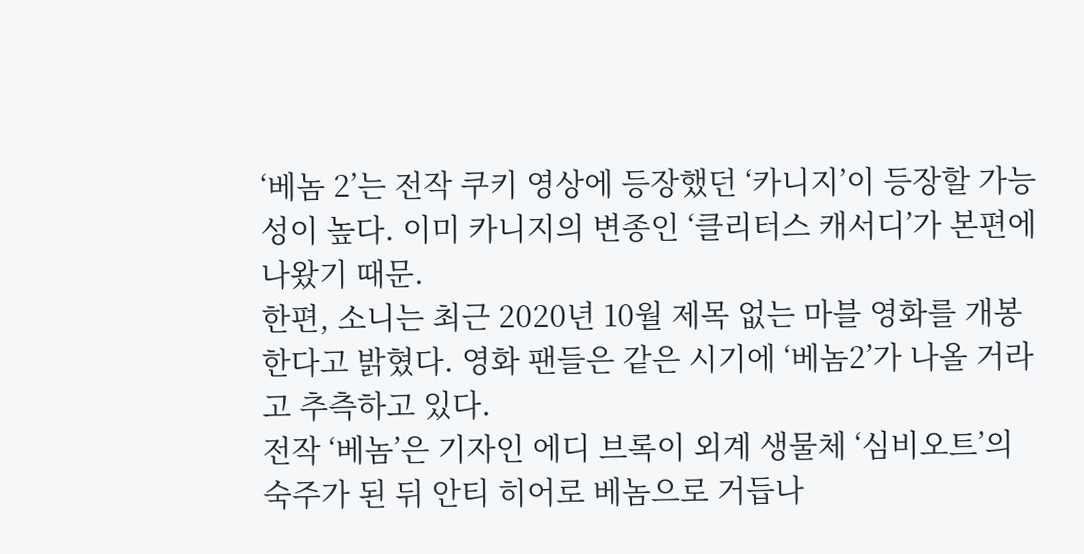‘베놈 2’는 전작 쿠키 영상에 등장했던 ‘카니지’이 등장할 가능성이 높다. 이미 카니지의 변종인 ‘클리터스 캐서디’가 본편에 나왔기 때문.
한편, 소니는 최근 2020년 10월 제목 없는 마블 영화를 개봉한다고 밝혔다. 영화 팬들은 같은 시기에 ‘베놈2’가 나올 거라고 추측하고 있다.
전작 ‘베놈’은 기자인 에디 브록이 외계 생물체 ‘심비오트’의 숙주가 된 뒤 안티 히어로 베놈으로 거듭나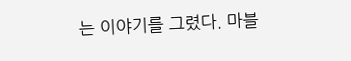는 이야기를 그렸다. 마블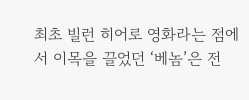최초 빌런 히어로 영화라는 점에서 이목을 끌었던 ‘베놈’은 전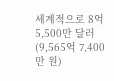세계적으로 8억 5,500만 달러(9,565억 7,400만 원)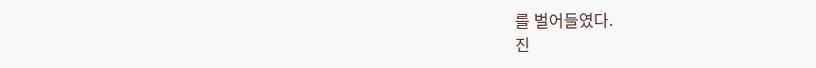를 벌어들였다.
진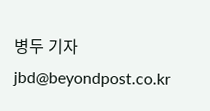병두 기자 jbd@beyondpost.co.kr